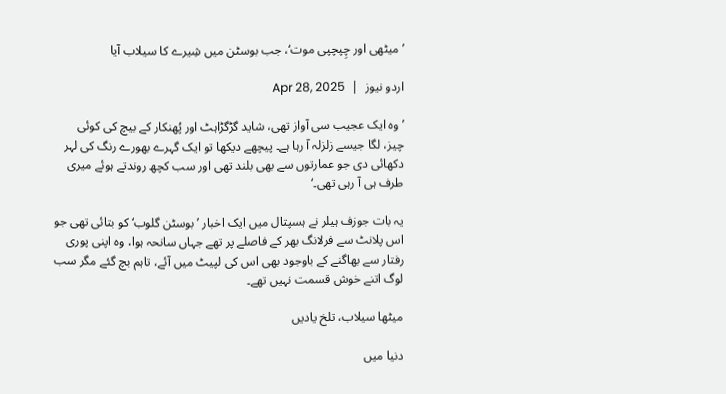’میٹھی اور چِپچپی موت‘، جب بوسٹن میں شِیرے کا سیلاب آیا

اردو نیوز  |  Apr 28, 2025

’وہ ایک عجیب سی آواز تھی، شاید گڑگڑاہٹ اور پُھنکار کے بیچ کی کوئی چیز، لگا جیسے زلزلہ آ رہا ہے۔ پیچھے دیکھا تو ایک گہرے بھورے رنگ کی لہر دکھائی دی جو عمارتوں سے بھی بلند تھی اور سب کچھ روندتے ہوئے میری طرف ہی آ رہی تھی۔‘

یہ بات جوزف ہیلر نے ہسپتال میں ایک اخبار ’بوسٹن گلوب‘ کو بتائی تھی جو اس پلانٹ سے فرلانگ بھر کے فاصلے پر تھے جہاں سانحہ ہوا، وہ اپنی پوری رفتار سے بھاگنے کے باوجود بھی اس کی لپیٹ میں آئے، تاہم بچ گئے مگر سب لوگ اتنے خوش قسمت نہیں تھے۔

میٹھا سیلاب، تلخ یادیں

دنیا میں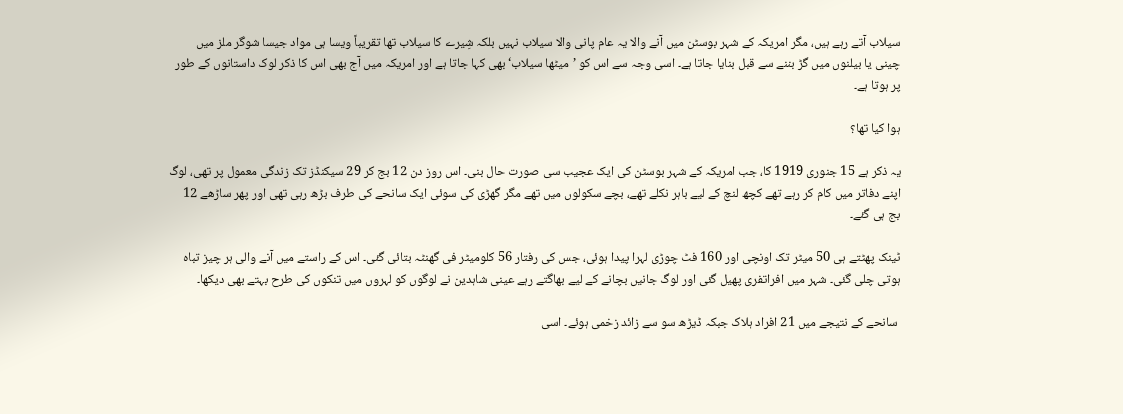سیلاب آتے رہے ہیں، مگر امریکہ کے شہر بوسٹن میں آنے والا یہ عام پانی والا سیلاب نہیں بلکہ شِیرے کا سیلاب تھا تقریباً ویسا ہی مواد جیسا شوگر ملز میں چینی یا بیلنوں میں گڑ بننے سے قبل بنایا جاتا ہے۔ اسی وجہ سے اس کو ’میٹھا سیلاب‘ بھی کہا جاتا ہے اور امریکہ میں آج بھی اس کا ذکر لوک داستانوں کے طور پر ہوتا ہے۔

ہوا کیا تھا؟

یہ ذکر ہے 15 جنوری 1919 کا، جب امریکہ کے شہر بوسٹن کی ایک عجیب سی صورت حال بنی۔ اس روز دن 12 بج کر 29 سیکنڈز تک زندگی معمول پر تھی، لوگ اپنے دفاتر میں کام کر رہے تھے کچھ لنچ کے لیے باہر نکلے تھے، بچے سکولوں میں تھے مگر گھڑی کی سوئی ایک سانحے کی طرف بڑھ رہی تھی اور پھر ساڑھے 12 بج ہی گئے۔

ٹینک پھٹتے ہی 50 میٹر تک اونچی اور 160 فٹ چوڑی لہرا پیدا ہوئی، جس کی رفتار 56 کلومیٹر فی گھنٹہ بتائی گئی۔ اس کے راستے میں آنے والی ہر چیز تباہ ہوتی چلی گئی۔ شہر میں افراتفری پھیل گئی اور لوگ جانیں بچانے کے لیے بھاگتے رہے عینی شاہدین نے لوگوں کو لہروں میں تنکوں کی طرح بہتے بھی دیکھا۔

 سانحے کے نتیجے میں 21 افراد ہلاک جبکہ ڈیڑھ سو سے زائد زخمی ہوئے۔ اسی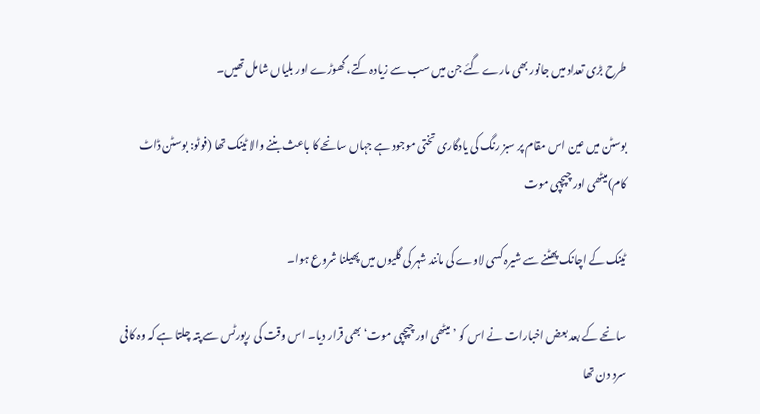طرح بڑی تعداد میں جانور بھی مارے گئے جن میں سب سے زیادہ کتے، گھوڑے اور بلیاں شامل تھیں۔

بوسٹن میں عین اس مقام پر سبز رنگ کی یادگاری تختی موجود ہے جہاں سانحے کا باعث بننے والا ٹینک تھا (فوٹو: بوسٹن ڈاٹ کام)میٹھی اور چپچپی موت

ٹینک کے اچانک پھٹنے سے شیرہ کسی لاوے کی مانند شہر کی گلیوں میں پھیلنا شروع ہوا۔

سانحے کے بعد بعض اخبارات نے اس کو ’میٹھی اور چپچپی موت‘ بھی قرار دیا۔ اس وقت کی رپورٹس سے پتہ چلتا ہے کہ وہ کافی سرد دن تھا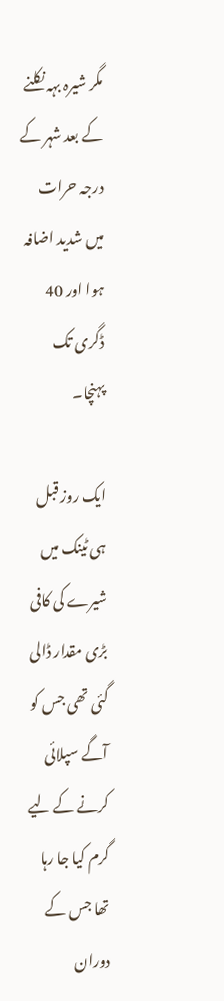مگر شیرہ بہہ نکلنے کے بعد شہر کے درجہ حرات میں شدید اضافہ ہوا اور 40 ڈگری تک پہنچا۔

ایک روز قبل ہی ٹینک میں شیرے کی کافی بڑی مقدار ڈالی گئی تھی جس کو آگے سپلائی کرنے کے لیے گرم کیا جا رہا تھا جس کے دوران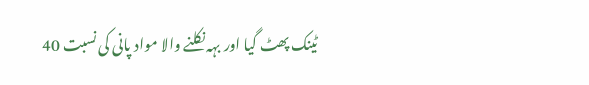ٹینک پھٹ گیا اور بہہ نکلنے والا مواد پانی کی نسبت 40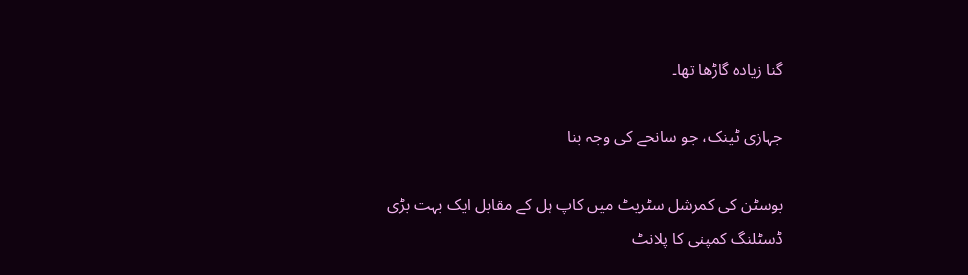گنا زیادہ گاڑھا تھا۔

جہازی ٹینک، جو سانحے کی وجہ بنا

بوسٹن کی کمرشل سٹریٹ میں کاپ ہل کے مقابل ایک بہت بڑی ڈسٹلنگ کمپنی کا پلانٹ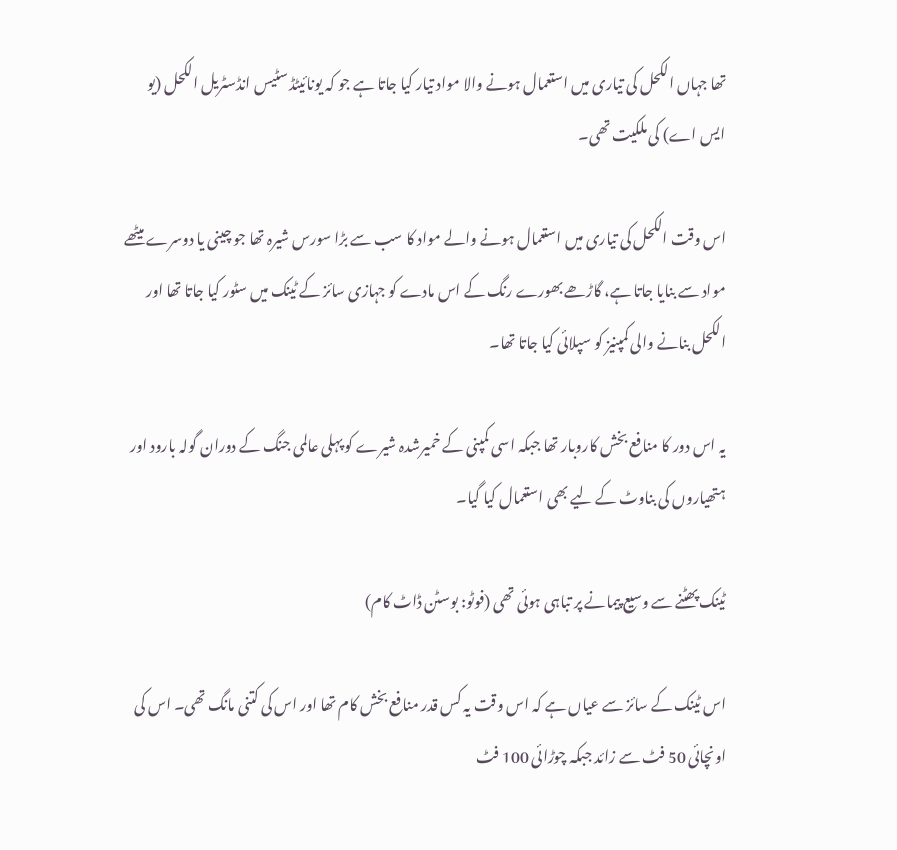تھا جہاں الکحل کی تیاری میں استعمال ہونے والا مواد تیار کیا جاتا ہے جو کہ یونائیٹڈ سٹیس انڈسٹریل الکحل (یو ایس اے) کی ملکیت تھی۔

اس وقت الکحل کی تیاری میں استعمال ہونے والے مواد کا سب سے بڑا سورس شیرہ تھا جو چینی یا دوسرے میٹھے مواد سے بنایا جاتا ہے، گاڑھے بھورے رنگ کے اس مادے کو جہازی سائز کے ٹینک میں سٹور کیا جاتا تھا اور الکحل بنانے والی کمپنیز کو سپلائی کیا جاتا تھا۔

یہ اس دور کا منافع بخش کاروبار تھا جبکہ اسی کمپنی کے خمیرشدہ شیرے کو پہلی عالمی جنگ کے دوران گولہ بارود اور ہتھیاروں کی بناوٹ کے لیے بھی استعمال کیا گیا۔

ٹینک پھٹنے سے وسیع پیمانے پر تباہی ہوئی تھی (فوٹو: بوسٹن ڈاٹ کام)

اس ٹینک کے سائز سے عیاں ہے کہ اس وقت یہ کس قدر منافع بخش کام تھا اور اس کی کتنی مانگ تھی۔ اس کی اونچائی 50 فٹ سے زائد جبکہ چوڑائی 100 فٹ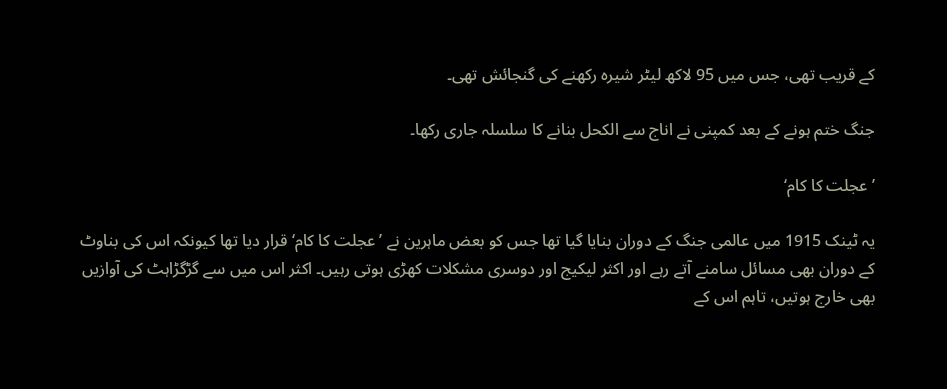کے قریب تھی، جس میں 95 لاکھ لیٹر شیرہ رکھنے کی گنجائش تھی۔

جنگ ختم ہونے کے بعد کمپنی نے اناج سے الکحل بنانے کا سلسلہ جاری رکھا۔

’عجلت کا کام‘

یہ ٹینک 1915 میں عالمی جنگ کے دوران بنایا گیا تھا جس کو بعض ماہرین نے ’عجلت کا کام‘ قرار دیا تھا کیونکہ اس کی بناوٹ کے دوران بھی مسائل سامنے آتے رہے اور اکثر لیکیج اور دوسری مشکلات کھڑی ہوتی رہیں۔ اکثر اس میں سے گڑگڑاہٹ کی آوازیں بھی خارج ہوتیں، تاہم اس کے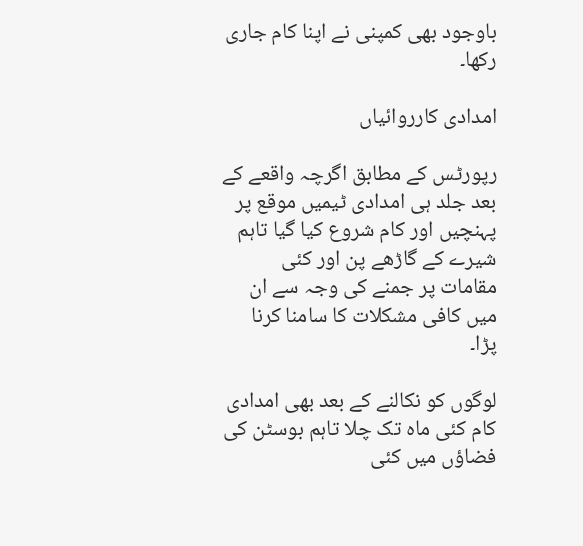باوجود بھی کمپنی نے اپنا کام جاری رکھا۔

امدادی کارروائیاں

رپورٹس کے مطابق اگرچہ واقعے کے بعد جلد ہی امدادی ٹیمیں موقع پر پہنچیں اور کام شروع کیا گیا تاہم شیرے کے گاڑھے پن اور کئی مقامات پر جمنے کی وجہ سے ان میں کافی مشکلات کا سامنا کرنا پڑا۔

لوگوں کو نکالنے کے بعد بھی امدادی کام کئی ماہ تک چلا تاہم بوسٹن کی فضاؤں میں کئی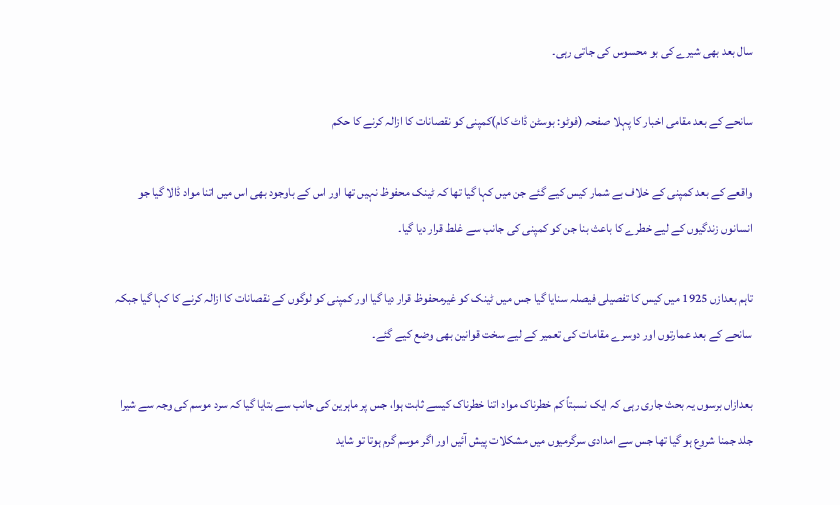سال بعد بھی شیرے کی بو محسوس کی جاتی رہی۔

سانحے کے بعد مقامی اخبار کا پہلا صفحہ (فوٹو: بوسٹن ڈاٹ کام)کمپنی کو نقصانات کا ازالہ کرنے کا حکم

واقعے کے بعد کمپنی کے خلاف بے شمار کیس کیے گئے جن میں کہا گیا تھا کہ ٹینک محفوظ نہیں تھا اور اس کے باوجود بھی اس میں اتنا مواد ڈالا گیا جو انسانوں زندگیوں کے لیے خطرے کا باعث بنا جن کو کمپنی کی جانب سے غلط قرار دیا گیا۔

تاہم بعدازں 1925 میں کیس کا تفصیلی فیصلہ سنایا گیا جس میں ٹینک کو غیرمحفوظ قرار دیا گیا اور کمپنی کو لوگوں کے نقصانات کا ازالہ کرنے کا کہا گیا جبکہ سانحے کے بعد عمارتوں اور دوسرے مقامات کی تعمیر کے لیے سخت قوانین بھی وضع کیے گئے۔

بعدازاں برسوں یہ بحث جاری رہی کہ ایک نسبتاً کم خطرناک مواد اتنا خطرناک کیسے ثابت ہوا، جس پر ماہرین کی جانب سے بتایا گیا کہ سرد موسم کی وجہ سے شیرا جلد جمنا شروع ہو گیا تھا جس سے امدادی سرگرمیوں میں مشکلات پیش آئیں اور اگر موسم گرم ہوتا تو شاید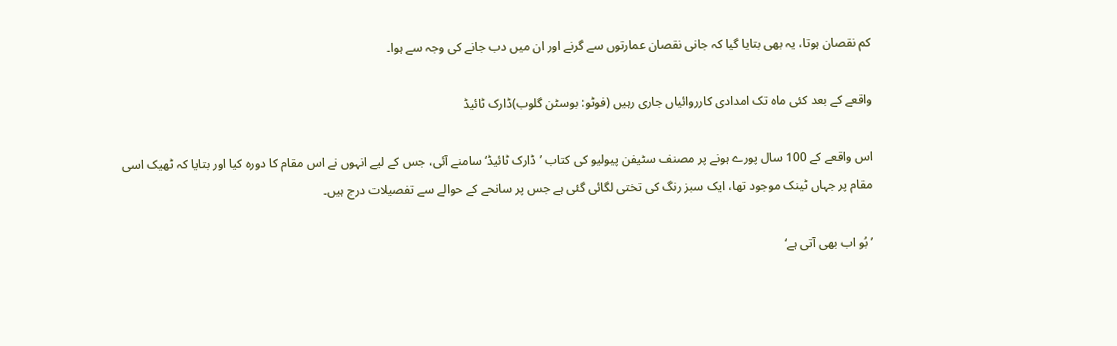کم نقصان ہوتا، یہ بھی بتایا گیا کہ جانی نقصان عمارتوں سے گرنے اور ان میں دب جانے کی وجہ سے ہوا۔

واقعے کے بعد کئی ماہ تک امدادی کارروائیاں جاری رہیں (فوٹو: بوسٹن گلوب)ڈارک ٹائیڈ

اس واقعے کے 100 سال پورے ہونے پر مصنف سٹیفن پیولیو کی کتاب ’ڈارک ٹائیڈ‘ سامنے آئی، جس کے لیے انہوں نے اس مقام کا دورہ کیا اور بتایا کہ ٹھیک اسی مقام پر جہاں ٹینک موجود تھا، ایک سبز رنگ کی تختی لگائی گئی ہے جس پر سانحے کے حوالے سے تفصیلات درج ہیں۔

’بُو اب بھی آتی ہے‘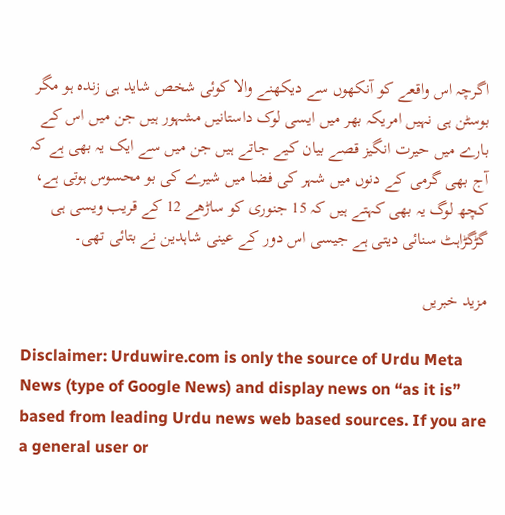اگرچہ اس واقعے کو آنکھوں سے دیکھنے والا کوئی شخص شاید ہی زندہ ہو مگر بوسٹن ہی نہیں امریکہ بھر میں ایسی لوک داستانیں مشہور ہیں جن میں اس کے بارے میں حیرت انگیز قصے بیان کیے جاتے ہیں جن میں سے ایک یہ بھی ہے کہ آج بھی گرمی کے دنوں میں شہر کی فضا میں شیرے کی بو محسوس ہوتی ہے، کچھ لوگ یہ بھی کہتے ہیں کہ 15 جنوری کو ساڑھے 12 کے قریب ویسی ہی گڑگڑاہٹ سنائی دیتی ہے جیسی اس دور کے عینی شاہدین نے بتائی تھی۔

مزید خبریں

Disclaimer: Urduwire.com is only the source of Urdu Meta News (type of Google News) and display news on “as it is” based from leading Urdu news web based sources. If you are a general user or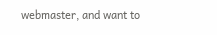webmaster, and want to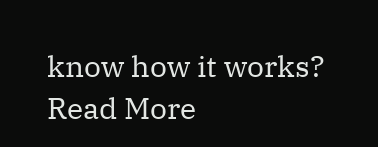know how it works? Read More